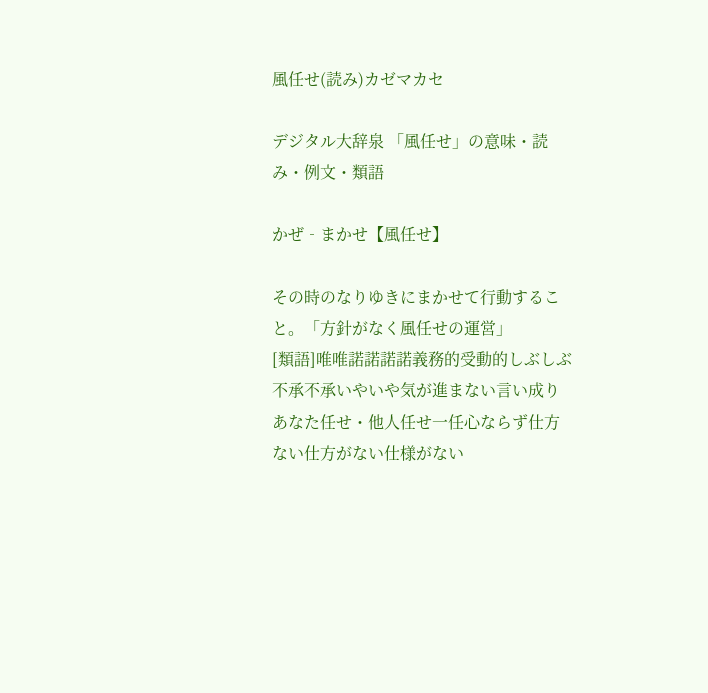風任せ(読み)カゼマカセ

デジタル大辞泉 「風任せ」の意味・読み・例文・類語

かぜ‐まかせ【風任せ】

その時のなりゆきにまかせて行動すること。「方針がなく風任せの運営」
[類語]唯唯諾諾諾諾義務的受動的しぶしぶ不承不承いやいや気が進まない言い成りあなた任せ・他人任せ一任心ならず仕方ない仕方がない仕様がない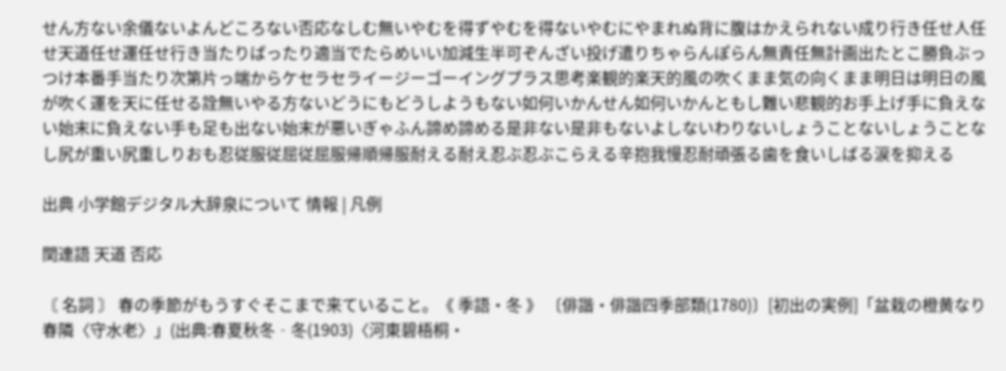せん方ない余儀ないよんどころない否応なしむ無いやむを得ずやむを得ないやむにやまれぬ背に腹はかえられない成り行き任せ人任せ天道任せ運任せ行き当たりばったり適当でたらめいい加減生半可ぞんざい投げ遣りちゃらんぽらん無責任無計画出たとこ勝負ぶっつけ本番手当たり次第片っ端からケセラセライージーゴーイングプラス思考楽観的楽天的風の吹くまま気の向くまま明日は明日の風が吹く運を天に任せる詮無いやる方ないどうにもどうしようもない如何いかんせん如何いかんともし難い悲観的お手上げ手に負えない始末に負えない手も足も出ない始末が悪いぎゃふん諦め諦める是非ない是非もないよしないわりないしょうことないしょうことなし尻が重い尻重しりおも忍従服従屈従屈服帰順帰服耐える耐え忍ぶ忍ぶこらえる辛抱我慢忍耐頑張る歯を食いしばる涙を抑える

出典 小学館デジタル大辞泉について 情報 | 凡例

関連語 天道 否応

〘 名詞 〙 春の季節がもうすぐそこまで来ていること。《 季語・冬 》 〔俳諧・俳諧四季部類(1780)〕[初出の実例]「盆栽の橙黄なり春隣〈守水老〉」(出典:春夏秋冬‐冬(1903)〈河東碧梧桐・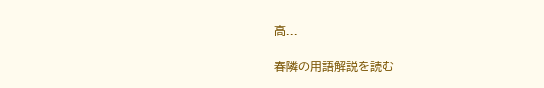高...

春隣の用語解説を読む